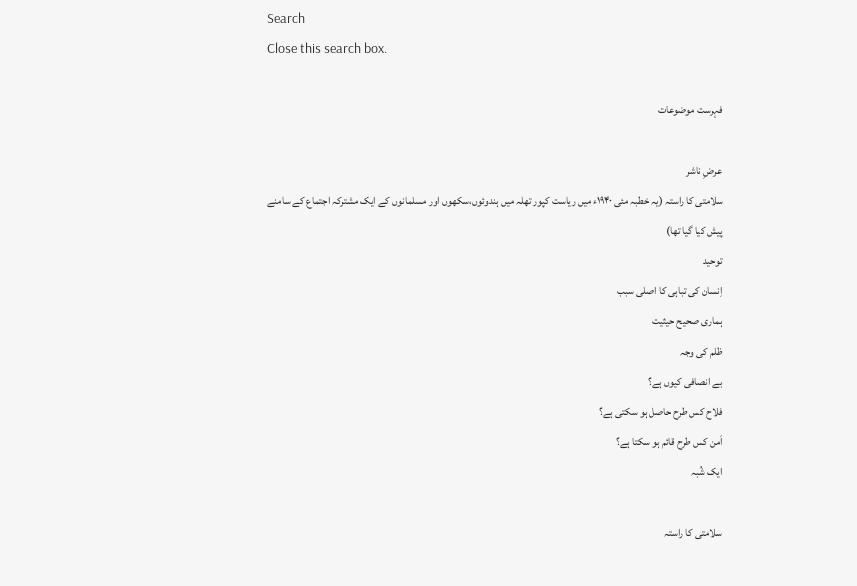Search
Close this search box.

فہرست موضوعات

عرضِ ناشر
سلامتی کا راستہ (یہ خطبہ مئی ۱۹۴۰ء میں ریاست کپور تھلہ میں ہندوئوں،سکھوں اور مسلمانوں کے ایک مشترکہ اجتماع کے سامنے پیش کیا گیا تھا)
توحید
اِنسان کی تباہی کا اصلی سبب
ہماری صحیح حیثیت
ظلم کی وجہ
بے انصافی کیوں ہے؟
فلاح کس طرح حاصل ہو سکتی ہے؟
اَمن کس طرح قائم ہو سکتا ہے؟
ایک شُبہ

سلامتی کا راستہ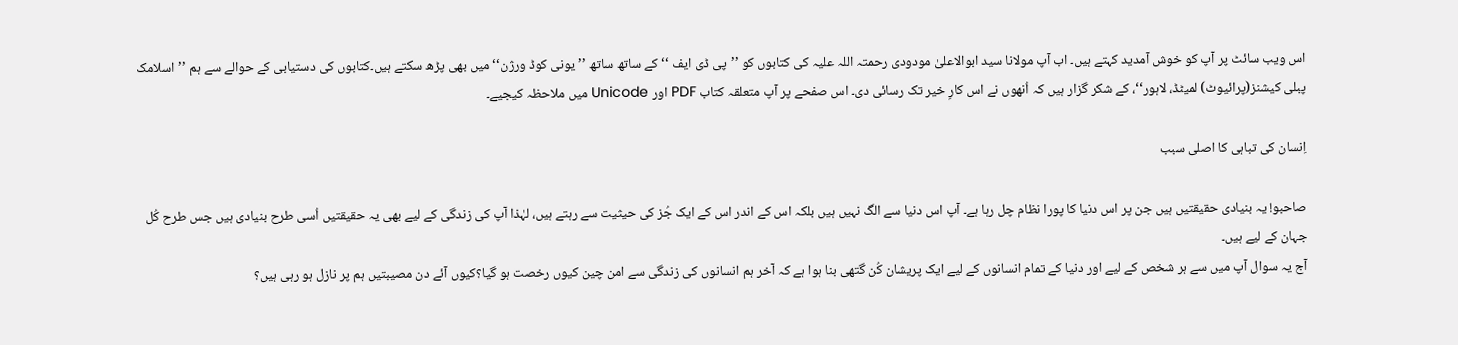اس ویب سائٹ پر آپ کو خوش آمدید کہتے ہیں۔ اب آپ مولانا سید ابوالاعلیٰ مودودی رحمتہ اللہ علیہ کی کتابوں کو ’’پی ڈی ایف ‘‘ کے ساتھ ساتھ ’’یونی کوڈ ورژن‘‘ میں بھی پڑھ سکتے ہیں۔کتابوں کی دستیابی کے حوالے سے ہم ’’اسلامک پبلی کیشنز(پرائیوٹ) لمیٹڈ، لاہور‘‘، کے شکر گزار ہیں کہ اُنھوں نے اس کارِ خیر تک رسائی دی۔ اس صفحے پر آپ متعلقہ کتاب PDF اور Unicode میں ملاحظہ کیجیے۔

اِنسان کی تباہی کا اصلی سبب

صاحبو! یہ بنیادی حقیقتیں ہیں جن پر اس دنیا کا پورا نظام چل رہا ہے۔ آپ اس دنیا سے الگ نہیں ہیں بلکہ اس کے اندر اس کے ایک جُز کی حیثیت سے رہتے ہیں، لہٰذا آپ کی زندگی کے لیے بھی یہ حقیقتیں اُسی طرح بنیادی ہیں جس طرح کُل جہان کے لیے ہیں۔
آج یہ سوال آپ میں سے ہر شخص کے لیے اور دنیا کے تمام انسانوں کے لیے ایک پریشان کُن گتھی بنا ہوا ہے کہ آخر ہم انسانوں کی زندگی سے امن چین کیوں رخصت ہو گیا؟کیوں آئے دن مصیبتیں ہم پر نازل ہو رہی ہیں؟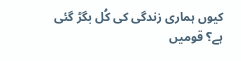کیوں ہماری زندگی کی کُل بگڑ گئی ہے؟ قومیں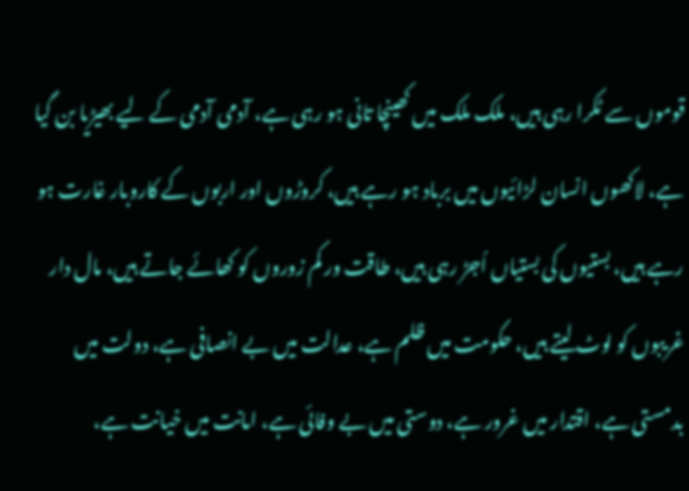قوموں سے ٹکرا رہی ہیں، ملک ملک میں کھینچا تانی ہو رہی ہے، آدمی آدمی کے لیے بھیڑیا بن گیا ہے، لاکھوں انسان لڑائیوں میں برباد ہو رہے ہیں، کروڑوں اور اربوں کے کاروبار غارت ہو رہے ہیں، بستیوں کی بستیاں اُجڑ رہی ہیں، طاقت ور کم زوروں کو کھائے جاتے ہیں، مال دار غریبوں کو لوٹ لیتے ہیں، حکومت میں ظلم ہے، عدالت میں بے انصافی ہے، دولت میں بدمستی ہے، اقتدار میں غرور ہے، دوستی میں بے وفائی ہے، امانت میں خیانت ہے،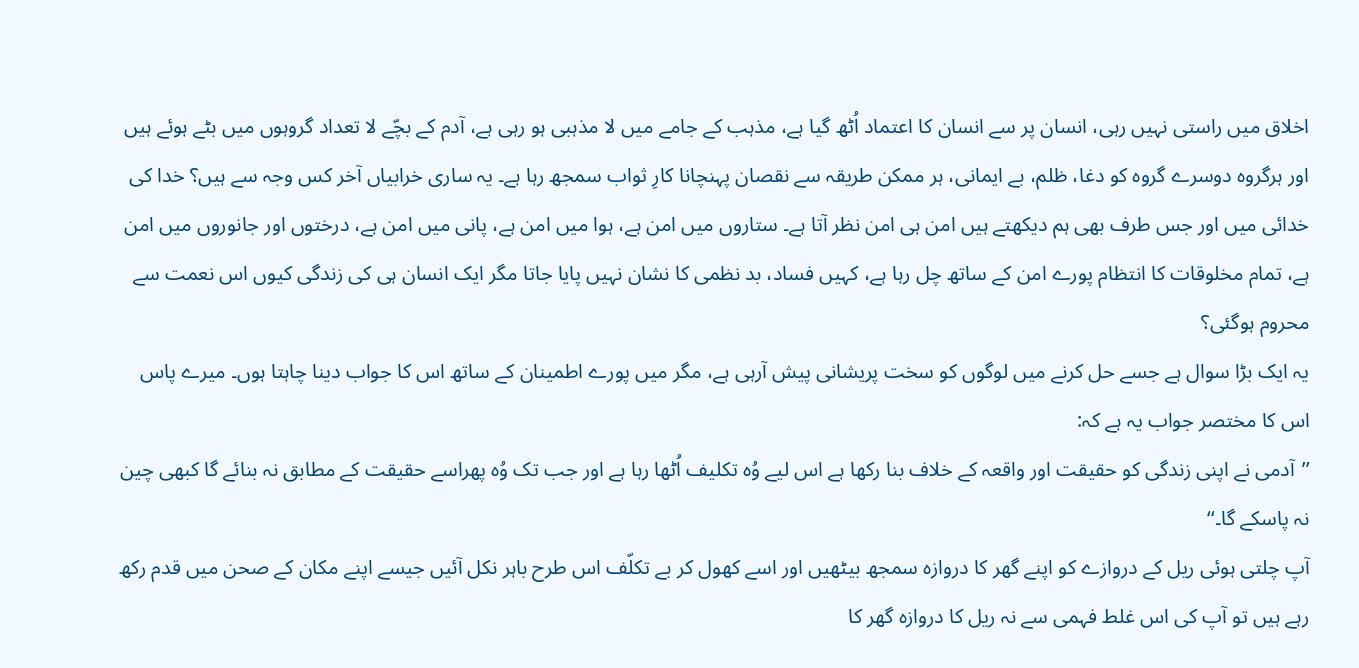اخلاق میں راستی نہیں رہی، انسان پر سے انسان کا اعتماد اُٹھ گیا ہے، مذہب کے جامے میں لا مذہبی ہو رہی ہے، آدم کے بچّے لا تعداد گروہوں میں بٹے ہوئے ہیں اور ہرگروہ دوسرے گروہ کو دغا، ظلم، بے ایمانی، ہر ممکن طریقہ سے نقصان پہنچانا کارِ ثواب سمجھ رہا ہے۔ یہ ساری خرابیاں آخر کس وجہ سے ہیں؟ خدا کی خدائی میں اور جس طرف بھی ہم دیکھتے ہیں امن ہی امن نظر آتا ہے۔ ستاروں میں امن ہے، ہوا میں امن ہے، پانی میں امن ہے، درختوں اور جانوروں میں امن ہے، تمام مخلوقات کا انتظام پورے امن کے ساتھ چل رہا ہے، کہیں فساد، بد نظمی کا نشان نہیں پایا جاتا مگر ایک انسان ہی کی زندگی کیوں اس نعمت سے محروم ہوگئی؟
یہ ایک بڑا سوال ہے جسے حل کرنے میں لوگوں کو سخت پریشانی پیش آرہی ہے، مگر میں پورے اطمینان کے ساتھ اس کا جواب دینا چاہتا ہوں۔ میرے پاس اس کا مختصر جواب یہ ہے کہ:
’’آدمی نے اپنی زندگی کو حقیقت اور واقعہ کے خلاف بنا رکھا ہے اس لیے وُہ تکلیف اُٹھا رہا ہے اور جب تک وُہ پھراسے حقیقت کے مطابق نہ بنائے گا کبھی چین نہ پاسکے گا۔‘‘
آپ چلتی ہوئی ریل کے دروازے کو اپنے گھر کا دروازہ سمجھ بیٹھیں اور اسے کھول کر بے تکلّف اس طرح باہر نکل آئیں جیسے اپنے مکان کے صحن میں قدم رکھ رہے ہیں تو آپ کی اس غلط فہمی سے نہ ریل کا دروازہ گھر کا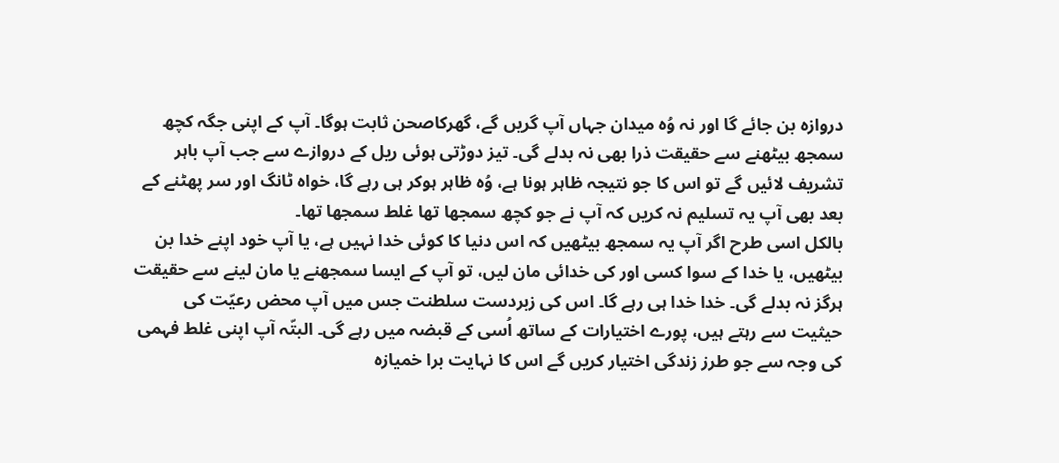دروازہ بن جائے گا اور نہ وُہ میدان جہاں آپ گریں گے، گھرکاصحن ثابت ہوگا۔ آپ کے اپنی جگہ کچھ سمجھ بیٹھنے سے حقیقت ذرا بھی نہ بدلے گی۔ تیز دوڑتی ہوئی ریل کے دروازے سے جب آپ باہر تشریف لائیں گے تو اس کا جو نتیجہ ظاہر ہونا ہے، وُہ ظاہر ہوکر ہی رہے گا، خواہ ٹانگ اور سر پھٹنے کے بعد بھی آپ یہ تسلیم نہ کریں کہ آپ نے جو کچھ سمجھا تھا غلط سمجھا تھا۔
بالکل اسی طرح اگر آپ یہ سمجھ بیٹھیں کہ اس دنیا کا کوئی خدا نہیں ہے، یا آپ خود اپنے خدا بن بیٹھیں، یا خدا کے سوا کسی اور کی خدائی مان لیں، تو آپ کے ایسا سمجھنے یا مان لینے سے حقیقت ہرگز نہ بدلے گی۔ خدا خدا ہی رہے گا۔ اس کی زبردست سلطنت جس میں آپ محض رعیّت کی حیثیت سے رہتے ہیں، پورے اختیارات کے ساتھ اُسی کے قبضہ میں رہے گی۔ البتّہ آپ اپنی غلط فہمی کی وجہ سے جو طرز زندگی اختیار کریں گے اس کا نہایت برا خمیازہ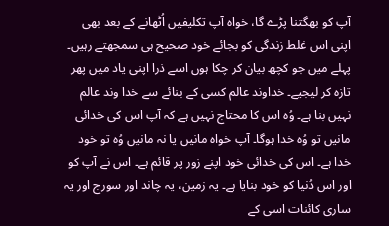آپ کو بھگتنا پڑے گا، خواہ آپ تکلیفیں اُٹھانے کے بعد بھی اپنی اس غلط زندگی کو بجائے خود صحیح ہی سمجھتے رہیں۔
پہلے میں جو کچھ بیان کر چکا ہوں اسے ذرا اپنی یاد میں پھر تازہ کر لیجیے۔ خداوند عالم کسی کے بنائے سے خدا وند عالم نہیں بنا ہے۔ وُہ اس کا محتاج نہیں ہے کہ آپ اس کی خدائی مانیں تو وُہ خدا ہوگا۔ آپ خواہ مانیں یا نہ مانیں وُہ تو خود خدا ہے۔ اس کی خدائی خود اپنے زور پر قائم ہے۔ اس نے آپ کو اور اس دُنیا کو خود بنایا ہے۔ یہ زمین، یہ چاند اور سورج اور یہ ساری کائنات اسی کے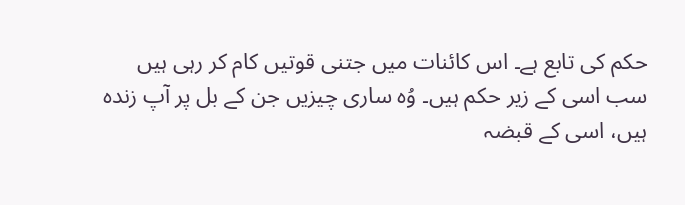حکم کی تابع ہے۔ اس کائنات میں جتنی قوتیں کام کر رہی ہیں سب اسی کے زیر حکم ہیں۔ وُہ ساری چیزیں جن کے بل پر آپ زندہ ہیں، اسی کے قبضہ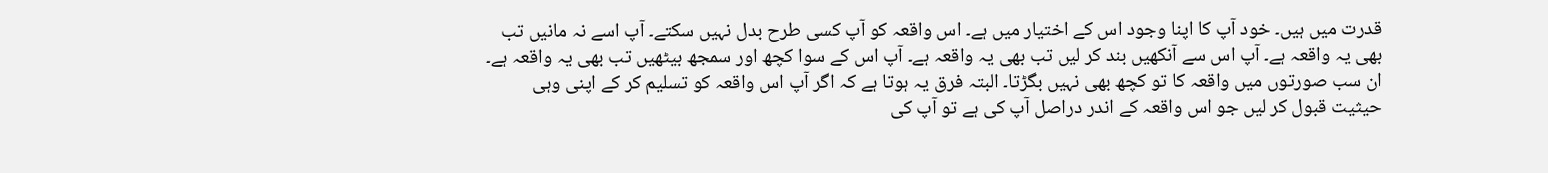قدرت میں ہیں۔ خود آپ کا اپنا وجود اس کے اختیار میں ہے۔ اس واقعہ کو آپ کسی طرح بدل نہیں سکتے۔ آپ اسے نہ مانیں تب بھی یہ واقعہ ہے۔ آپ اس سے آنکھیں بند کر لیں تب بھی یہ واقعہ ہے۔ آپ اس کے سوا کچھ اور سمجھ بیٹھیں تب بھی یہ واقعہ ہے۔ ان سب صورتوں میں واقعہ کا تو کچھ بھی نہیں بگڑتا۔ البتہ فرق یہ ہوتا ہے کہ اگر آپ اس واقعہ کو تسلیم کر کے اپنی وہی حیثیت قبول کر لیں جو اس واقعہ کے اندر دراصل آپ کی ہے تو آپ کی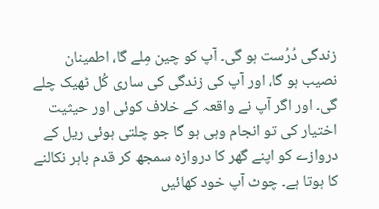زندگی دُرُست ہو گی۔ آپ کو چین مِلے گا، اطمینان نصیب ہو گا، اور آپ کی زندگی کی ساری کُل ٹھیک چلے گی۔ اور اگر آپ نے واقعہ کے خلاف کوئی اور حیثیت اختیار کی تو انجام وہی ہو گا جو چلتی ہوئی ریل کے دروازے کو اپنے گھر کا دروازہ سمجھ کر قدم باہر نکالنے کا ہوتا ہے۔ چوٹ آپ خود کھائیں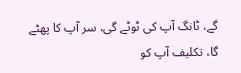گے، ٹانگ آپ کی ٹوٹے گی، سر آپ کا پھٹے گا، تکلیف آپ کو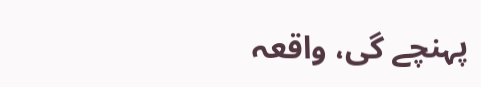پہنچے گی، واقعہ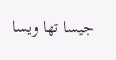جیسا تھا ویسا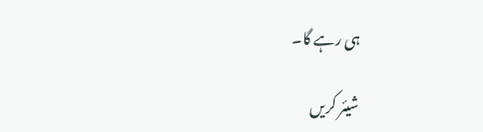ہی رہے گا۔

شیئر کریں